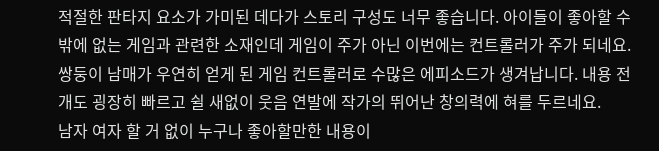적절한 판타지 요소가 가미된 데다가 스토리 구성도 너무 좋습니다. 아이들이 좋아할 수 밖에 없는 게임과 관련한 소재인데 게임이 주가 아닌 이번에는 컨트롤러가 주가 되네요. 쌍둥이 남매가 우연히 얻게 된 게임 컨트롤러로 수많은 에피소드가 생겨납니다. 내용 전개도 굉장히 빠르고 쉴 새없이 웃음 연발에 작가의 뛰어난 창의력에 혀를 두르네요.
남자 여자 할 거 없이 누구나 좋아할만한 내용이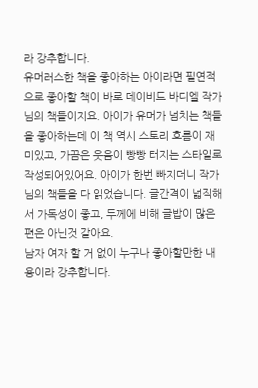라 강추합니다.
유머러스한 책을 좋아하는 아이라면 필연적으로 좋아할 책이 바로 데이비드 바디엘 작가님의 책들이지요. 아이가 유머가 넘치는 책들을 좋아하는데 이 책 역시 스토리 흐름이 재미있고, 가끔은 웃음이 빵빵 터지는 스타일로 작성되어있어요. 아이가 한번 빠지더니 작가님의 책들을 다 읽었습니다. 글간격이 넓직해서 가독성이 좋고, 두께에 비해 글밥이 많은 편은 아닌것 같아요.
남자 여자 할 거 없이 누구나 좋아할만한 내용이라 강추합니다.